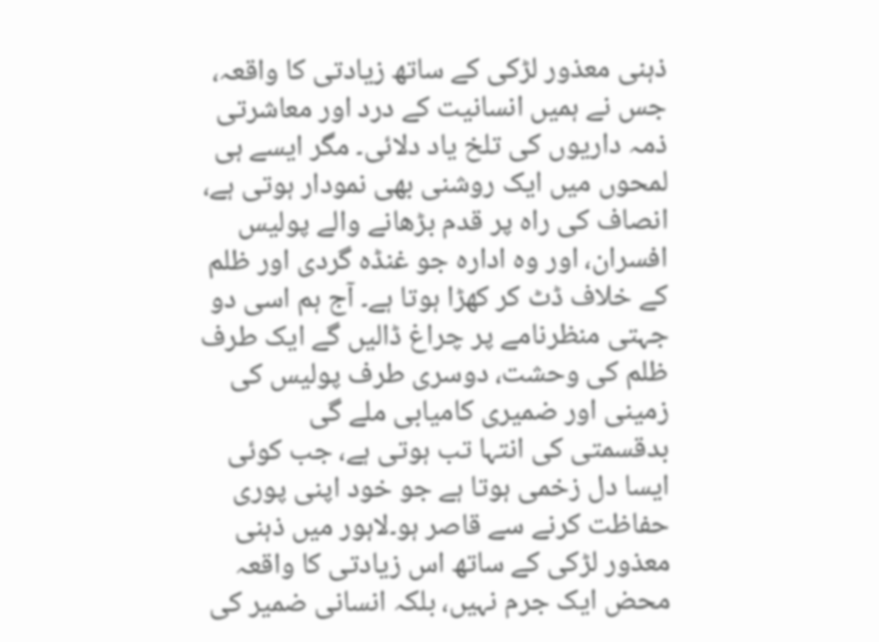ذہنی معذور لڑکی کے ساتھ زیادتی کا واقعہ، جس نے ہمیں انسانیت کے درد اور معاشرتی ذمہ داریوں کی تلخ یاد دلائی۔ مگر ایسے ہی لمحوں میں ایک روشنی بھی نمودار ہوتی ہے، انصاف کی راہ پر قدم بڑھانے والے پولیس افسران، اور وہ ادارہ جو غنڈہ گردی اور ظلم کے خلاف ڈٹ کر کھڑا ہوتا ہے۔ آج ہم اسی دو جہتی منظرنامے پر چراغ ڈالیں گے ایک طرف ظلم کی وحشت، دوسری طرف پولیس کی زمینی اور ضمیری کامیابی ملے گی
بدقسمتی کی انتہا تب ہوتی ہے، جب کوئی ایسا دل زخمی ہوتا ہے جو خود اپنی پوری حفاظت کرنے سے قاصر ہو۔لاہور میں ذہنی معذور لڑکی کے ساتھ اس زیادتی کا واقعہ محض ایک جرم نہیں، بلکہ انسانی ضمیر کی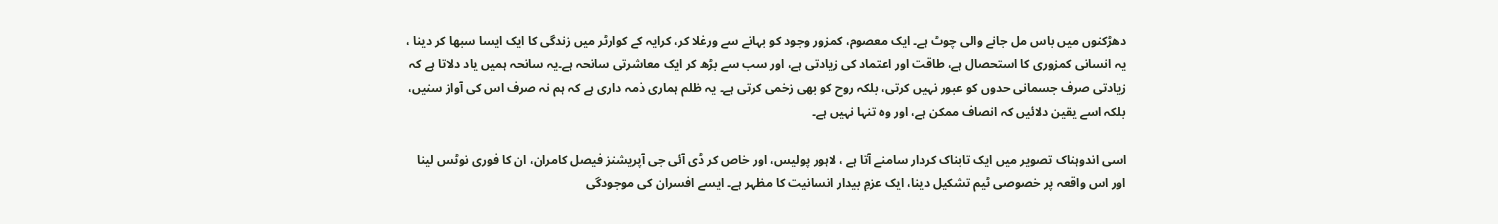دھڑکنوں میں باس مل جانے والی چوٹ ہے۔ ایک معصوم، کمزور وجود کو بہانے سے ورغلا کر، کرایہ کے کوارٹر میں زندگی کا ایک ایسا سبھا کر دینا ، یہ انسانی کمزوری کا استحصال ہے، طاقت اور اعتماد کی زیادتی ہے، اور سب سے بڑھ کر ایک معاشرتی سانحہ ہے۔یہ سانحہ ہمیں یاد دلاتا ہے کہ زیادتی صرف جسمانی حدوں کو عبور نہیں کرتی، بلکہ روح کو بھی زخمی کرتی ہے۔ یہ ظلم ہماری ذمہ داری ہے کہ ہم نہ صرف اس کی آواز سنیں، بلکہ اسے یقین دلائیں کہ انصاف ممکن ہے، اور وہ تنہا نہیں ہے۔

اسی اندوہناک تصویر میں ایک تابناک کردار سامنے آتا ہے ، لاہور پولیس، اور خاص کر ڈی آئی جی آپریشنز فیصل کامران، ان کا فوری نوٹس لینا اور اس واقعہ پر خصوصی ٹیم تشکیل دینا، ایک عزمِ بیدار انسانیت کا مظہر ہے۔ ایسے افسران کی موجودگی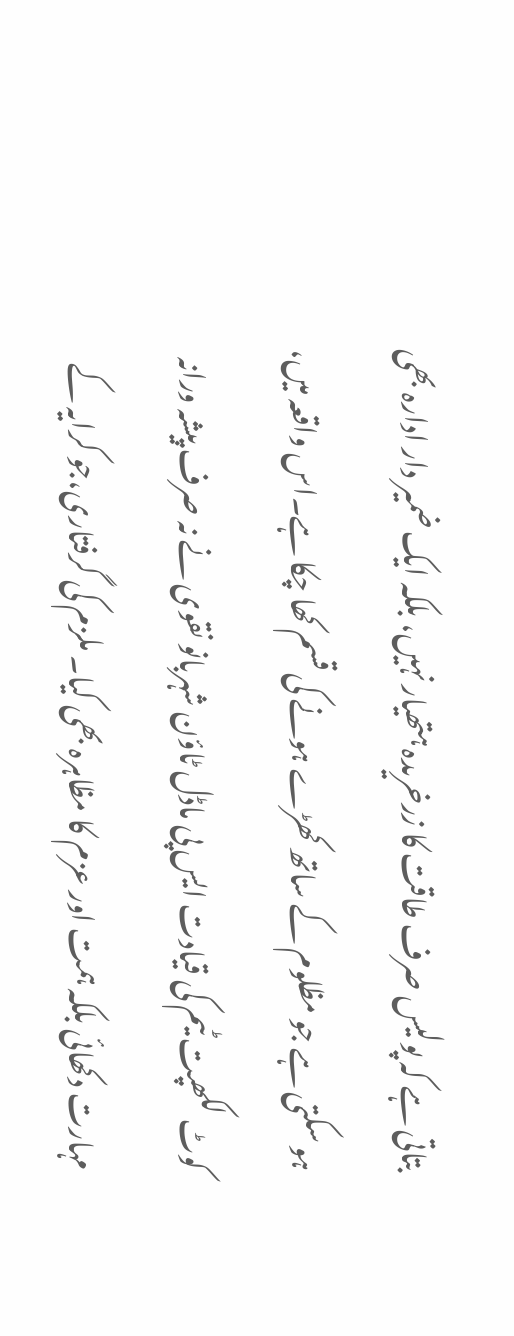بتاتی ہے کہ پولیس صرف طاقت کا زرخریدہ ہتھیار نہیں، بلکہ ایک ضمیر دار ادارہ بھی ہو سکتی ہے جو مظلوم کے ساتھ کھڑے ہونے کی قسم کھا چکا ہے۔اس واقعہ میں، کوٹ لکھپت ٹیم کی قیادت ایس پی ماڈل ٹاؤن شہربانو نقوی نے نہ صرف پیشہ ورانہ مہارت دکھائی بلکہ ہمت اور عزم کا مظاہرہ بھی کیا۔ ملزم کی گرفتاری،جو کرایہ کے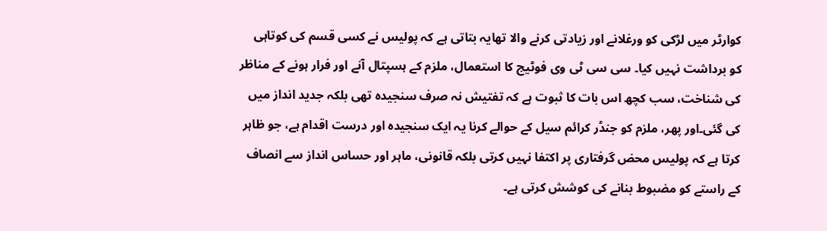کوارٹر میں لڑکی کو ورغلانے اور زیادتی کرنے والا تھایہ بتاتی ہے کہ پولیس نے کسی قسم کی کوتاہی کو برداشت نہیں کیا۔ سی سی ٹی وی فوٹیج کا استعمال، ملزم کے ہسپتال آنے اور فرار ہونے کے مناظر کی شناخت، سب کچھ اس بات کا ثبوت ہے کہ تفتیش نہ صرف سنجیدہ تھی بلکہ جدید انداز میں کی گئی۔اور پھر، ملزم کو جنڈر کرائم سیل کے حوالے کرنا یہ ایک سنجیدہ اور درست اقدام ہے، جو ظاہر کرتا ہے کہ پولیس محض گرفتاری پر اکتفا نہیں کرتی بلکہ قانونی، ماہر اور حساس انداز سے انصاف کے راستے کو مضبوط بنانے کی کوشش کرتی ہے۔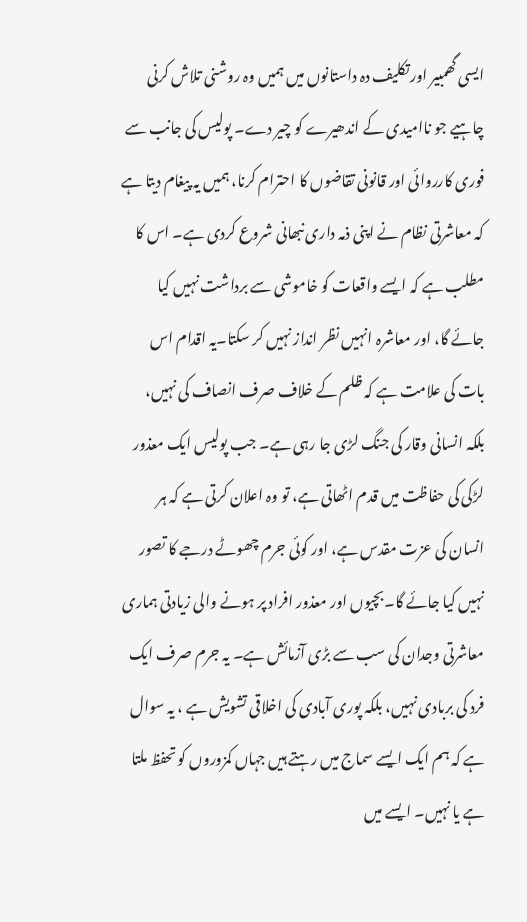ایسی گھمبیر اور تکلیف دہ داستانوں میں ہمیں وہ روشنی تلاش کرنی چاہیے جو ناامیدی کے اندھیرے کو چیر دے۔ پولیس کی جانب سے فوری کارروائی اور قانونی تقاضوں کا احترام کرنا، ہمیں یہ پیغام دیتا ہے کہ معاشرتی نظام نے اپنی ذمہ داری نبھانی شروع کردی ہے۔ اس کا مطلب ہے کہ ایسے واقعات کو خاموشی سے برداشت نہیں کیا جائے گا، اور معاشرہ انہیں نظر انداز نہیں کر سکتا۔یہ اقدام اس بات کی علامت ہے کہ ظلم کے خلاف صرف انصاف کی نہیں، بلکہ انسانی وقار کی جنگ لڑی جا رہی ہے۔ جب پولیس ایک معذور لڑکی کی حفاظت میں قدم اٹھاتی ہے، تو وہ اعلان کرتی ہے کہ ہر انسان کی عزت مقدس ہے، اور کوئی جرم چھوٹے درجے کا تصور نہیں کیا جائے گا۔بچیوں اور معذور افراد پر ہونے والی زیادتی ہماری معاشرتی وجدان کی سب سے بڑی آزمائش ہے۔ یہ جرم صرف ایک فرد کی بربادی نہیں، بلکہ پوری آبادی کی اخلاقی تشویش ہے ، یہ سوال ہے کہ ہم ایک ایسے سماج میں رہتے ہیں جہاں کمزوروں کو تحفظ ملتا ہے یا نہیں۔ ایسے میں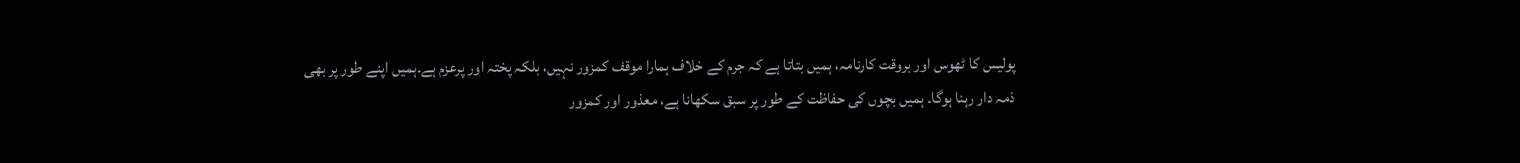پولیس کا ٹھوس اور بروقت کارنامہ، ہمیں بتاتا ہے کہ جرم کے خلاف ہمارا موقف کمزور نہیں، بلکہ پختہ اور پرعزم ہے۔ہمیں اپنے طور پر بھی ذمہ دار رہنا ہوگا۔ ہمیں بچوں کی حفاظت کے طور پر سبق سکھانا ہے، معذور اور کمزور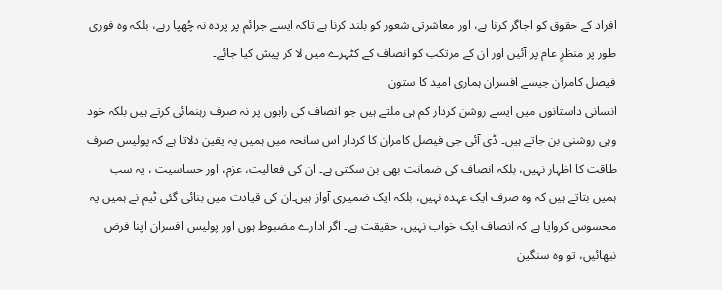افراد کے حقوق کو اجاگر کرنا ہے، اور معاشرتی شعور کو بلند کرنا ہے تاکہ ایسے جرائم پر پردہ نہ چُھپا رہے، بلکہ وہ فوری طور پر منظرِ عام پر آئیں اور ان کے مرتکب کو انصاف کے کٹہرے میں لا کر پیش کیا جائے۔
فیصل کامران جیسے افسران ہماری امید کا ستون
انسانی داستانوں میں ایسے روشن کردار کم ہی ملتے ہیں جو انصاف کی راہوں پر نہ صرف رہنمائی کرتے ہیں بلکہ خود وہی روشنی بن جاتے ہیں۔ ڈی آئی جی فیصل کامران کا کردار اس سانحہ میں ہمیں یہ یقین دلاتا ہے کہ پولیس صرف طاقت کا اظہار نہیں، بلکہ انصاف کی ضمانت بھی بن سکتی ہے۔ ان کی فعالیت، عزم، اور حساسیت ، یہ سب ہمیں بتاتے ہیں کہ وہ صرف ایک عہدہ نہیں، بلکہ ایک ضمیری آواز ہیں۔ان کی قیادت میں بنائی گئی ٹیم نے ہمیں یہ محسوس کروایا ہے کہ انصاف ایک خواب نہیں، حقیقت ہے۔ اگر ادارے مضبوط ہوں اور پولیس افسران اپنا فرض نبھائیں، تو وہ سنگین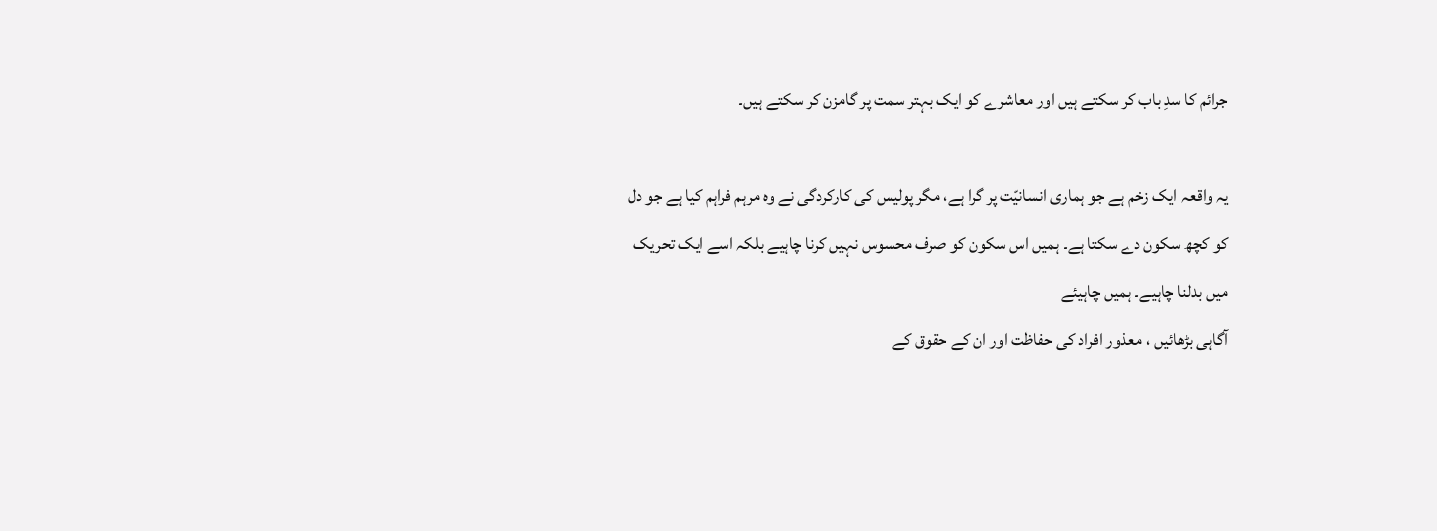جرائم کا سدِ باب کر سکتے ہیں اور معاشرے کو ایک بہتر سمت پر گامزن کر سکتے ہیں۔

یہ واقعہ ایک زخم ہے جو ہماری انسانیّت پر گرا ہے، مگر پولیس کی کارکردگی نے وہ مرہم فراہم کیا ہے جو دل کو کچھ سکون دے سکتا ہے۔ ہمیں اس سکون کو صرف محسوس نہیں کرنا چاہیے بلکہ اسے ایک تحریک میں بدلنا چاہیے۔ ہمیں چاہیئے
آگاہی بڑھائیں ، معذور افراد کی حفاظت اور ان کے حقوق کے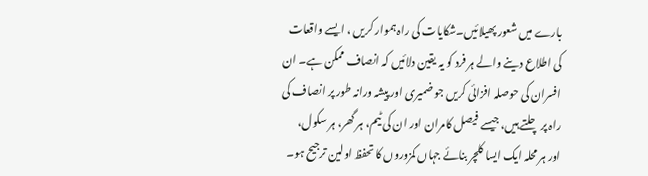بارے میں شعور پھیلائیں۔شکایات کی راہ ہموار کریں ، ایسے واقعات کی اطلاع دینے والے ہر فرد کو یہ یقین دلائیں کہ انصاف ممکن ہے۔ ان افسران کی حوصلہ افزائی کریں جو ضمیری اور پیشہ ورانہ طور پر انصاف کی راہ پر چلتے ہیں، جیسے فیصل کامران اور ان کی ٹیم، ہر گھر، ہر سکول، اور ہر محلہ ایک ایسا کلچر بنائے جہاں کمزوروں کا تحفظ اولین ترجیح ہو۔